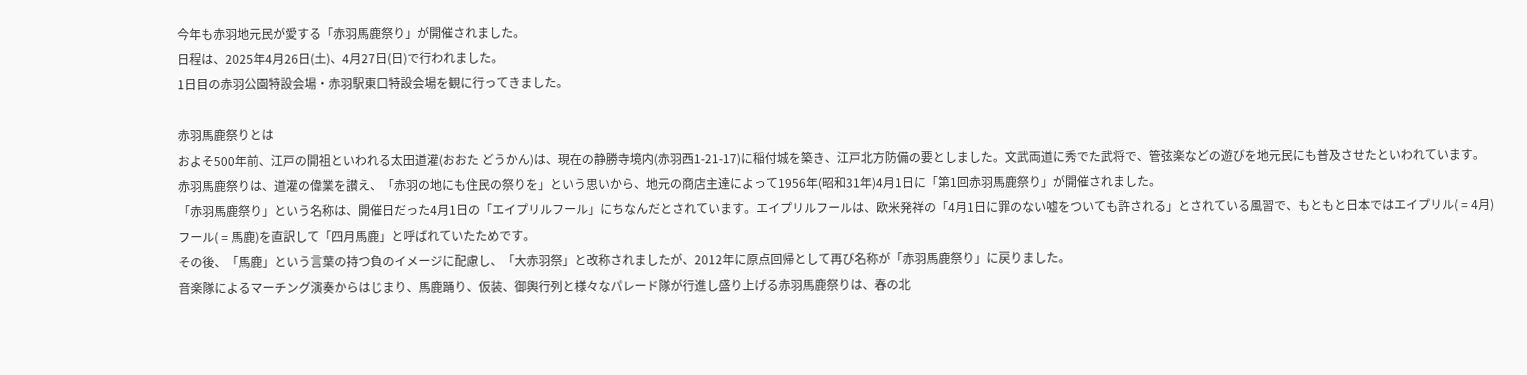今年も赤羽地元民が愛する「赤羽馬鹿祭り」が開催されました。
日程は、2025年4月26日(土)、4月27日(日)で行われました。
1日目の赤羽公園特設会場・赤羽駅東口特設会場を観に行ってきました。

赤羽馬鹿祭りとは
およそ500年前、江戸の開祖といわれる太田道灌(おおた どうかん)は、現在の静勝寺境内(赤羽西1-21-17)に稲付城を築き、江戸北方防備の要としました。文武両道に秀でた武将で、管弦楽などの遊びを地元民にも普及させたといわれています。
赤羽馬鹿祭りは、道灌の偉業を讃え、「赤羽の地にも住民の祭りを」という思いから、地元の商店主達によって1956年(昭和31年)4月1日に「第1回赤羽馬鹿祭り」が開催されました。
「赤羽馬鹿祭り」という名称は、開催日だった4月1日の「エイプリルフール」にちなんだとされています。エイプリルフールは、欧米発祥の「4月1日に罪のない嘘をついても許される」とされている風習で、もともと日本ではエイプリル( = 4月)フール( = 馬鹿)を直訳して「四月馬鹿」と呼ばれていたためです。
その後、「馬鹿」という言葉の持つ負のイメージに配慮し、「大赤羽祭」と改称されましたが、2012年に原点回帰として再び名称が「赤羽馬鹿祭り」に戻りました。
音楽隊によるマーチング演奏からはじまり、馬鹿踊り、仮装、御輿行列と様々なパレード隊が行進し盛り上げる赤羽馬鹿祭りは、春の北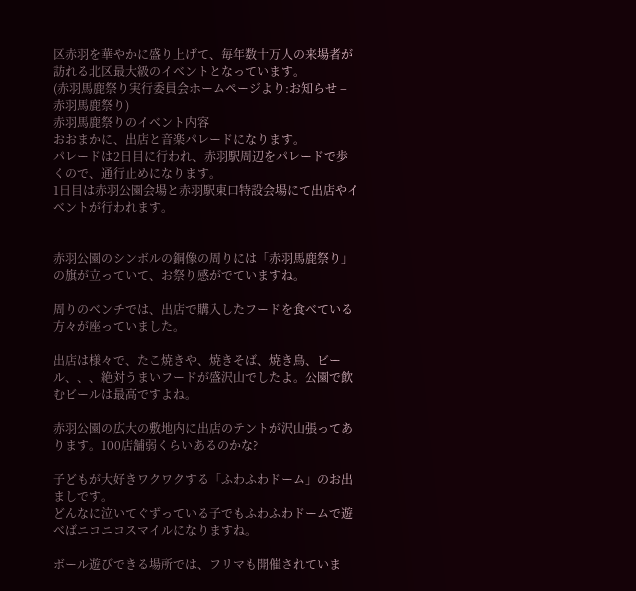区赤羽を華やかに盛り上げて、毎年数十万人の来場者が訪れる北区最大級のイベントとなっています。
(赤羽馬鹿祭り実行委員会ホームページより:お知らせ – 赤羽馬鹿祭り)
赤羽馬鹿祭りのイベント内容
おおまかに、出店と音楽パレードになります。
パレードは2日目に行われ、赤羽駅周辺をパレードで歩くので、通行止めになります。
1日目は赤羽公園会場と赤羽駅東口特設会場にて出店やイベントが行われます。


赤羽公園のシンボルの銅像の周りには「赤羽馬鹿祭り」の旗が立っていて、お祭り感がでていますね。

周りのベンチでは、出店で購入したフードを食べている方々が座っていました。

出店は様々で、たこ焼きや、焼きそば、焼き鳥、ビール、、、絶対うまいフードが盛沢山でしたよ。公園で飲むビールは最高ですよね。

赤羽公園の広大の敷地内に出店のテントが沢山張ってあります。100店舗弱くらいあるのかな?

子どもが大好きワクワクする「ふわふわドーム」のお出ましです。
どんなに泣いてぐずっている子でもふわふわドームで遊べばニコニコスマイルになりますね。

ボール遊びできる場所では、フリマも開催されていま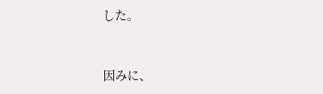した。


因みに、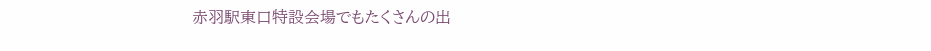赤羽駅東口特設会場でもたくさんの出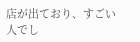店が出ており、すごい人でし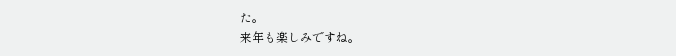た。
来年も楽しみですね。